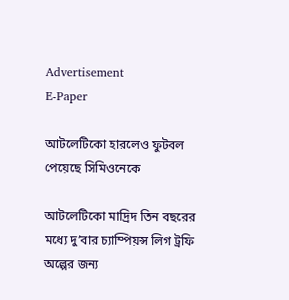Advertisement
E-Paper

আটলেটিকো হারলেও ফুটবল পেয়েছে সিমিওনেকে

আটলেটিকো মাদ্রিদ তিন বছরের মধ্যে দু’বার চ্যাম্পিয়ন্স লিগ ট্রফি অল্পের জন্য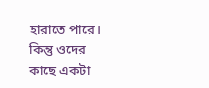হারাতে পারে। কিন্তু ওদের কাছে একটা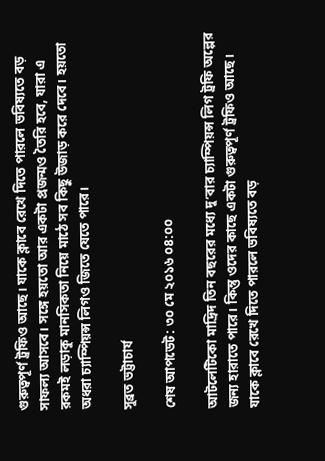গুরুত্বপূর্ণ ট্রফিও আছে। যাকে ক্লাবে রেখে দিতে পারলে ভবিষ্যতে বড় সাফল্য আসবে। সঙ্গে হয়তো আর একটা প্রজন্মও তৈরি হবে, যারা এ রকমই লড়াকু মানসিকতা নিয়ে মাঠে সব কিছু উজাড় করে দেবে। হয়তো অধরা চ্যাম্পিয়ন্স লিগও জিতে যেতে পারে।

সুব্রত ভট্টাচার্য

শেষ আপডেট: ৩০ মে ২০১৬ ০৪:০০

আটলেটিকো মাদ্রিদ তিন বছরের মধ্যে দু’বার চ্যাম্পিয়ন্স লিগ ট্রফি অল্পের জন্য হারাতে পারে। কিন্তু ওদের কাছে একটা গুরুত্বপূর্ণ ট্রফিও আছে। যাকে ক্লাবে রেখে দিতে পারলে ভবিষ্যতে বড়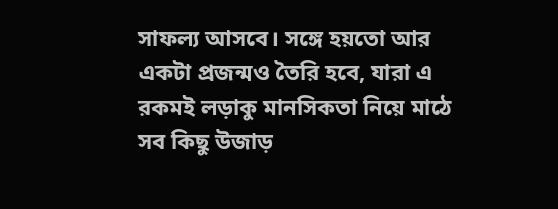সাফল্য আসবে। সঙ্গে হয়তো আর একটা প্রজন্মও তৈরি হবে, যারা এ রকমই লড়াকু মানসিকতা নিয়ে মাঠে সব কিছু উজাড়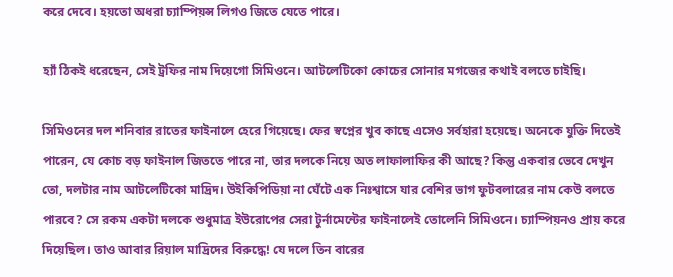করে দেবে। হয়তো অধরা চ্যাম্পিয়ন্স লিগও জিতে যেতে পারে।

হ্যাঁ ঠিকই ধরেছেন, সেই ট্রফির নাম দিয়েগো সিমিওনে। আটলেটিকো কোচের সোনার মগজের কথাই বলতে চাইছি।

সিমিওনের দল শনিবার রাতের ফাইনালে হেরে গিয়েছে। ফের স্বপ্নের খুব কাছে এসেও সর্বহারা হয়েছে। অনেকে যুক্তি দিতেই পারেন, যে কোচ বড় ফাইনাল জিততে পারে না, তার দলকে নিয়ে অত লাফালাফির কী আছে? কিন্তু একবার ভেবে দেখুন তো, দলটার নাম আটলেটিকো মাদ্রিদ। উইকিপিডিয়া না ঘেঁটে এক নিঃশ্বাসে যার বেশির ভাগ ফুটবলারের নাম কেউ বলতে পারবে? সে রকম একটা দলকে শুধুমাত্র ইউরোপের সেরা টুর্নামেন্টের ফাইনালেই তোলেনি সিমিওনে। চ্যাম্পিয়নও প্রায় করে দিয়েছিল। তাও আবার রিয়াল মাদ্রিদের বিরুদ্ধে! যে দলে তিন বারের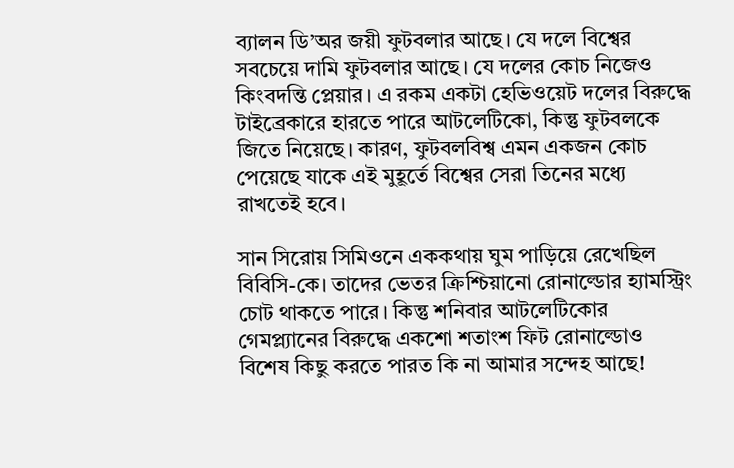ব্যালন ডি’অর জয়ী ফুটবলার আছে। যে দলে বিশ্বের সবচেয়ে দামি ফুটবলার আছে। যে দলের কোচ নিজেও কিংবদন্তি প্লেয়ার। এ রকম একটা হেভিওয়েট দলের বিরুদ্ধে টাইব্রেকারে হারতে পারে আটলেটিকো, কিন্তু ফুটবলকে জিতে নিয়েছে। কারণ, ফুটবলবিশ্ব এমন একজন কোচ পেয়েছে যাকে এই মুহূর্তে বিশ্বের সেরা তিনের মধ্যে রাখতেই হবে।

সান সিরোয় সিমিওনে এককথায় ঘুম পাড়িয়ে রেখেছিল বিবিসি-কে। তাদের ভেতর ক্রিশ্চিয়ানো রোনাল্ডোর হ্যামস্ট্রিং চোট থাকতে পারে। কিন্তু শনিবার আটলেটিকোর গেমপ্ল্যানের বিরুদ্ধে একশো শতাংশ ফিট রোনাল্ডোও বিশেষ কিছু করতে পারত কি না আমার সন্দেহ আছে!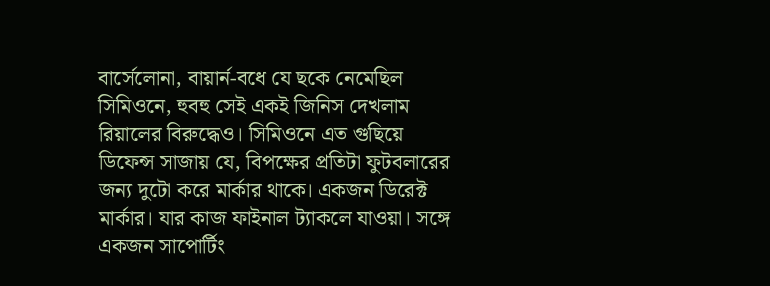বার্সেলোনা, বায়ার্ন-বধে যে ছকে নেমেছিল সিমিওনে, হুবহু সেই একই জিনিস দেখলাম রিয়ালের বিরুদ্ধেও। সিমিওনে এত গুছিয়ে ডিফেন্স সাজায় যে, বিপক্ষের প্রতিটা ফুটবলারের জন্য দুটো করে মার্কার থাকে। একজন ডিরেক্ট মার্কার। যার কাজ ফাইনাল ট্যাকলে যাওয়া। সঙ্গে একজন সাপোর্টিং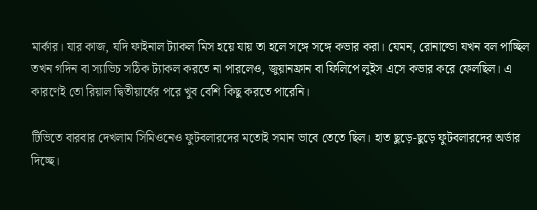মার্কার। যার কাজ, যদি ফাইনাল ট্যাকল মিস হয়ে যায় তা হলে সঙ্গে সঙ্গে কভার করা। যেমন, রোনাল্ডো যখন বল পাচ্ছিল তখন গদিন বা স্যাভিচ সঠিক ট্যাকল করতে না পারলেও, জুয়ানফ্রান বা ফিলিপে লুইস এসে কভার করে ফেলছিল। এ কারণেই তো রিয়াল দ্বিতীয়ার্ধের পরে খুব বেশি কিছু করতে পারেনি।

টিভিতে বারবার দেখলাম সিমিওনেও ফুটবলারদের মতোই সমান ভাবে তেতে ছিল। হাত ছুড়ে-ছুড়ে ফুটবলারদের অর্ডার দিচ্ছে।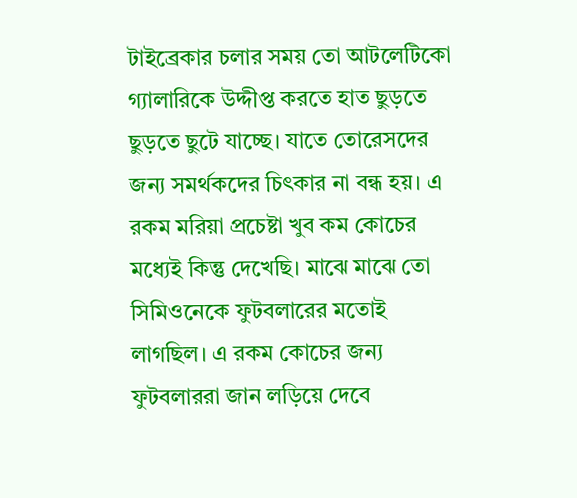টাইব্রেকার চলার সময় তো আটলেটিকো গ্যালারিকে উদ্দীপ্ত করতে হাত ছুড়তে ছুড়তে ছুটে যাচ্ছে। যাতে তোরেসদের জন্য সমর্থকদের চিৎকার না বন্ধ হয়। এ রকম মরিয়া প্রচেষ্টা খুব কম কোচের মধ্যেই কিন্তু দেখেছি। মাঝে মাঝে তো সিমিওনেকে ফুটবলারের মতোই লাগছিল। এ রকম কোচের জন্য ফুটবলাররা জান লড়িয়ে দেবে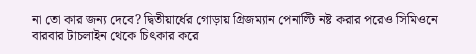না তো কার জন্য দেবে? দ্বিতীয়ার্ধের গোড়ায় গ্রিজম্যান পেনাল্টি নষ্ট করার পরেও সিমিওনে বারবার টাচলাইন থেকে চিৎকার করে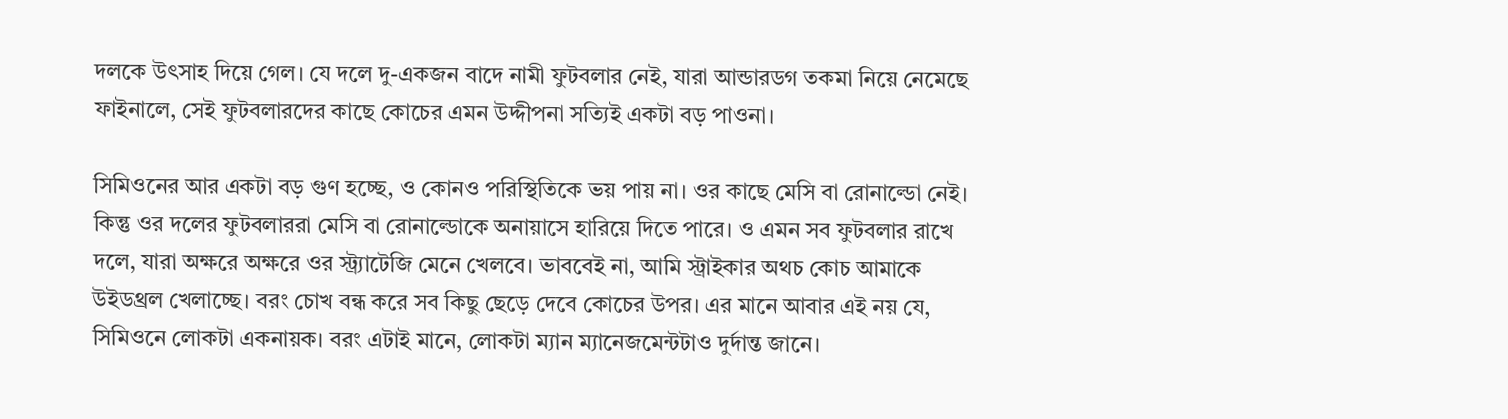দলকে উৎসাহ দিয়ে গেল। যে দলে দু-একজন বাদে নামী ফুটবলার নেই, যারা আন্ডারডগ তকমা নিয়ে নেমেছে ফাইনালে, সেই ফুটবলারদের কাছে কোচের এমন উদ্দীপনা সত্যিই একটা বড় পাওনা।

সিমিওনের আর একটা বড় গুণ হচ্ছে, ও কোনও পরিস্থিতিকে ভয় পায় না। ওর কাছে মেসি বা রোনাল্ডো নেই। কিন্তু ওর দলের ফুটবলাররা মেসি বা রোনাল্ডোকে অনায়াসে হারিয়ে দিতে পারে। ও এমন সব ফুটবলার রাখে দলে, যারা অক্ষরে অক্ষরে ওর স্ট্র্যাটেজি মেনে খেলবে। ভাববেই না, আমি স্ট্রাইকার অথচ কোচ আমাকে উইডথ্রল খেলাচ্ছে। বরং চোখ বন্ধ করে সব কিছু ছেড়ে দেবে কোচের উপর। এর মানে আবার এই নয় যে, সিমিওনে লোকটা একনায়ক। বরং এটাই মানে, লোকটা ম্যান ম্যানেজমেন্টটাও দুর্দান্ত জানে।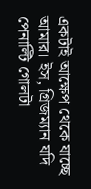একটাই আক্ষেপ থেকে যাচ্ছে আমার। ইস, গ্রিজম্যান যদি পেনাল্টি গোলটা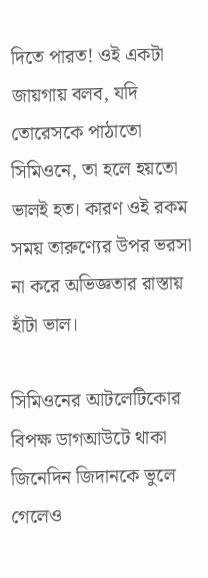দিতে পারত! ওই একটা জায়গায় বলব, যদি তোরেসকে পাঠাতো সিমিওনে, তা হলে হয়তো ভালই হত। কারণ ওই রকম সময় তারুণ্যের উপর ভরসা না করে অভিজ্ঞতার রাস্তায় হাঁটা ভাল।

সিমিওনের আটলেটিকোর বিপক্ষ ডাগআউটে থাকা জিনেদিন জিদানকে ভুলে গেলেও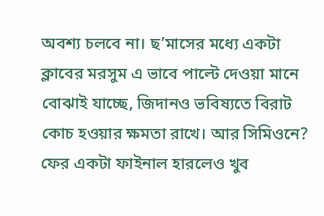অবশ্য চলবে না। ছ’মাসের মধ্যে একটা ক্লাবের মরসুম এ ভাবে পাল্টে দেওয়া মানে বোঝাই যাচ্ছে, জিদানও ভবিষ্যতে বিরাট কোচ হওয়ার ক্ষমতা রাখে। আর সিমিওনে? ফের একটা ফাইনাল হারলেও খুব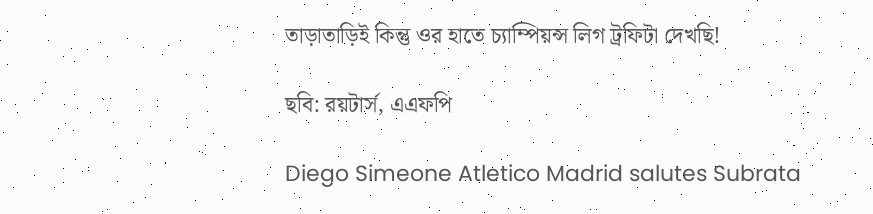তাড়াতাড়িই কিন্তু ওর হাতে চ্যাম্পিয়ন্স লিগ ট্রফিটা দেখছি!

ছবি: রয়টার্স, এএফপি

Diego Simeone Atletico Madrid salutes Subrata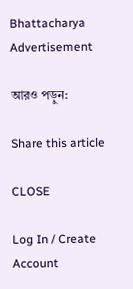Bhattacharya
Advertisement

আরও পড়ুন:

Share this article

CLOSE

Log In / Create Account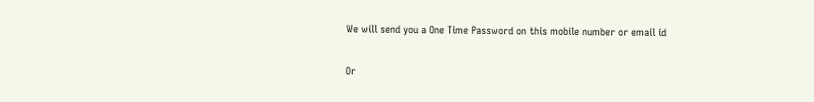We will send you a One Time Password on this mobile number or email id

Or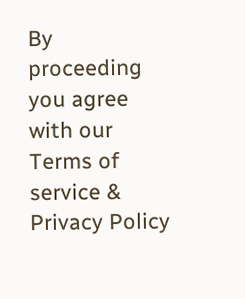By proceeding you agree with our Terms of service & Privacy Policy